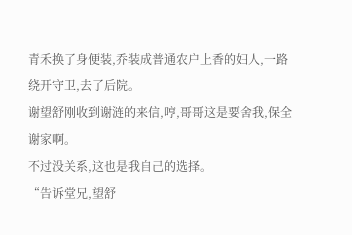青禾换了身便装,乔装成普通农户上香的妇人,一路绕开守卫,去了后院。
谢望舒刚收到谢涟的来信,哼,哥哥这是要舍我,保全谢家啊。
不过没关系,这也是我自己的选择。
“告诉堂兄,望舒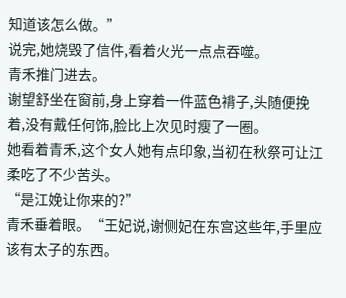知道该怎么做。”
说完,她烧毁了信件,看着火光一点点吞噬。
青禾推门进去。
谢望舒坐在窗前,身上穿着一件蓝色褙子,头随便挽着,没有戴任何饰,脸比上次见时瘦了一圈。
她看着青禾,这个女人她有点印象,当初在秋祭可让江柔吃了不少苦头。
“是江娩让你来的?”
青禾垂着眼。“王妃说,谢侧妃在东宫这些年,手里应该有太子的东西。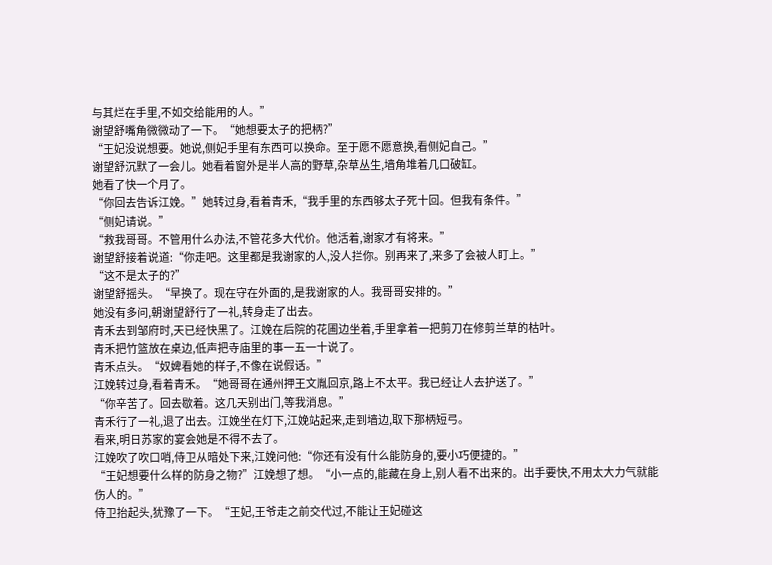与其烂在手里,不如交给能用的人。”
谢望舒嘴角微微动了一下。“她想要太子的把柄?”
“王妃没说想要。她说,侧妃手里有东西可以换命。至于愿不愿意换,看侧妃自己。”
谢望舒沉默了一会儿。她看着窗外是半人高的野草,杂草丛生,墙角堆着几口破缸。
她看了快一个月了。
“你回去告诉江娩。”她转过身,看着青禾,“我手里的东西够太子死十回。但我有条件。”
“侧妃请说。”
“救我哥哥。不管用什么办法,不管花多大代价。他活着,谢家才有将来。”
谢望舒接着说道:“你走吧。这里都是我谢家的人,没人拦你。别再来了,来多了会被人盯上。”
“这不是太子的?”
谢望舒摇头。“早换了。现在守在外面的,是我谢家的人。我哥哥安排的。”
她没有多问,朝谢望舒行了一礼,转身走了出去。
青禾去到邹府时,天已经快黑了。江娩在后院的花圃边坐着,手里拿着一把剪刀在修剪兰草的枯叶。
青禾把竹篮放在桌边,低声把寺庙里的事一五一十说了。
青禾点头。“奴婢看她的样子,不像在说假话。”
江娩转过身,看着青禾。“她哥哥在通州押王文胤回京,路上不太平。我已经让人去护送了。”
“你辛苦了。回去歇着。这几天别出门,等我消息。”
青禾行了一礼,退了出去。江娩坐在灯下,江娩站起来,走到墙边,取下那柄短弓。
看来,明日苏家的宴会她是不得不去了。
江娩吹了吹口哨,侍卫从暗处下来,江娩问他:“你还有没有什么能防身的,要小巧便捷的。”
“王妃想要什么样的防身之物?”江娩想了想。“小一点的,能藏在身上,别人看不出来的。出手要快,不用太大力气就能伤人的。”
侍卫抬起头,犹豫了一下。“王妃,王爷走之前交代过,不能让王妃碰这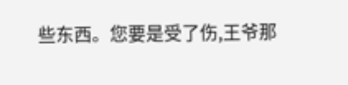些东西。您要是受了伤,王爷那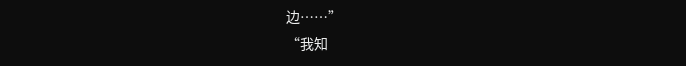边……”
“我知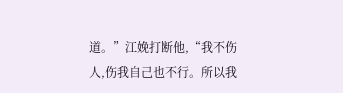道。”江娩打断他,“我不伤人,伤我自己也不行。所以我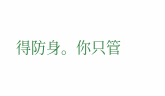得防身。你只管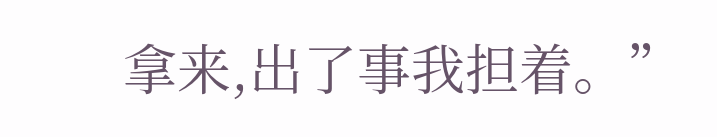拿来,出了事我担着。”